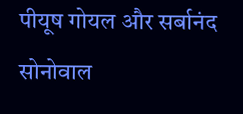पीयूष गोयल और सर्बानंद सोनोवाल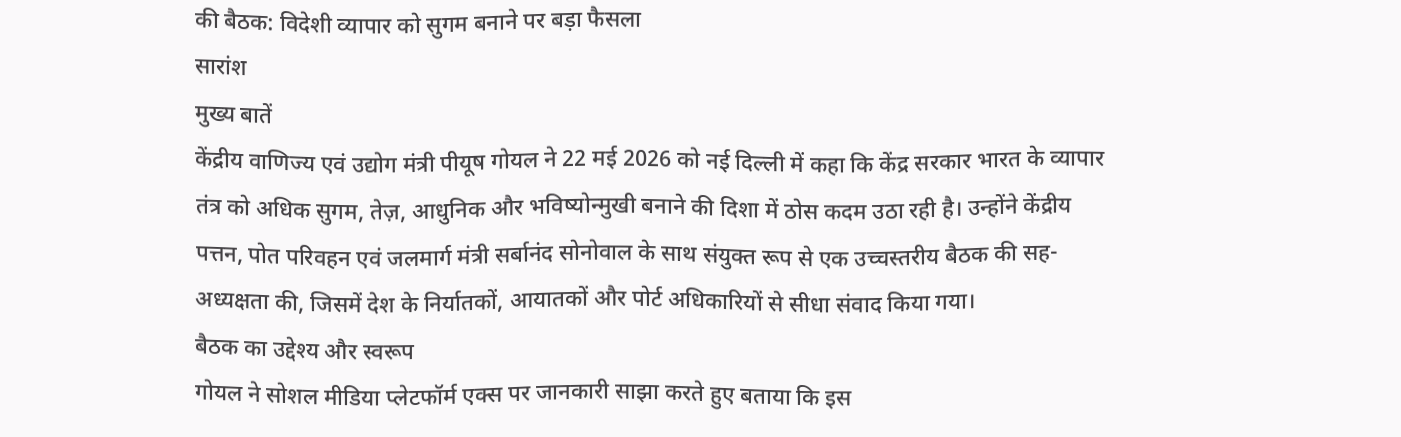की बैठक: विदेशी व्यापार को सुगम बनाने पर बड़ा फैसला
सारांश
मुख्य बातें
केंद्रीय वाणिज्य एवं उद्योग मंत्री पीयूष गोयल ने 22 मई 2026 को नई दिल्ली में कहा कि केंद्र सरकार भारत के व्यापार तंत्र को अधिक सुगम, तेज़, आधुनिक और भविष्योन्मुखी बनाने की दिशा में ठोस कदम उठा रही है। उन्होंने केंद्रीय पत्तन, पोत परिवहन एवं जलमार्ग मंत्री सर्बानंद सोनोवाल के साथ संयुक्त रूप से एक उच्चस्तरीय बैठक की सह-अध्यक्षता की, जिसमें देश के निर्यातकों, आयातकों और पोर्ट अधिकारियों से सीधा संवाद किया गया।
बैठक का उद्देश्य और स्वरूप
गोयल ने सोशल मीडिया प्लेटफॉर्म एक्स पर जानकारी साझा करते हुए बताया कि इस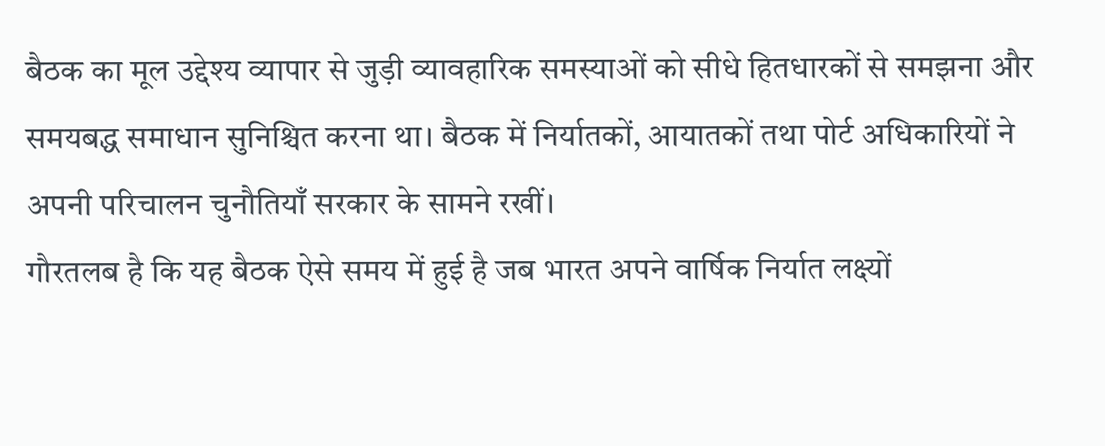बैठक का मूल उद्देश्य व्यापार से जुड़ी व्यावहारिक समस्याओं को सीधे हितधारकों से समझना और समयबद्ध समाधान सुनिश्चित करना था। बैठक में निर्यातकों, आयातकों तथा पोर्ट अधिकारियों ने अपनी परिचालन चुनौतियाँ सरकार के सामने रखीं।
गौरतलब है कि यह बैठक ऐसे समय में हुई है जब भारत अपने वार्षिक निर्यात लक्ष्यों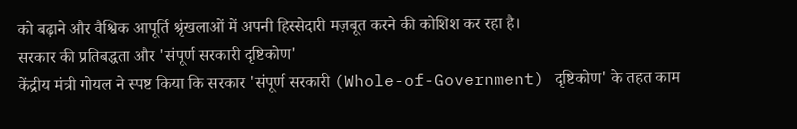को बढ़ाने और वैश्विक आपूर्ति श्रृंखलाओं में अपनी हिस्सेदारी मज़बूत करने की कोशिश कर रहा है।
सरकार की प्रतिबद्धता और 'संपूर्ण सरकारी दृष्टिकोण'
केंद्रीय मंत्री गोयल ने स्पष्ट किया कि सरकार 'संपूर्ण सरकारी (Whole-of-Government) दृष्टिकोण' के तहत काम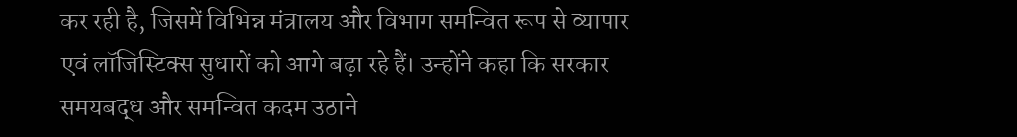कर रही है, जिसमें विभिन्न मंत्रालय और विभाग समन्वित रूप से व्यापार एवं लॉजिस्टिक्स सुधारों को आगे बढ़ा रहे हैं। उन्होंने कहा कि सरकार समयबद्ध और समन्वित कदम उठाने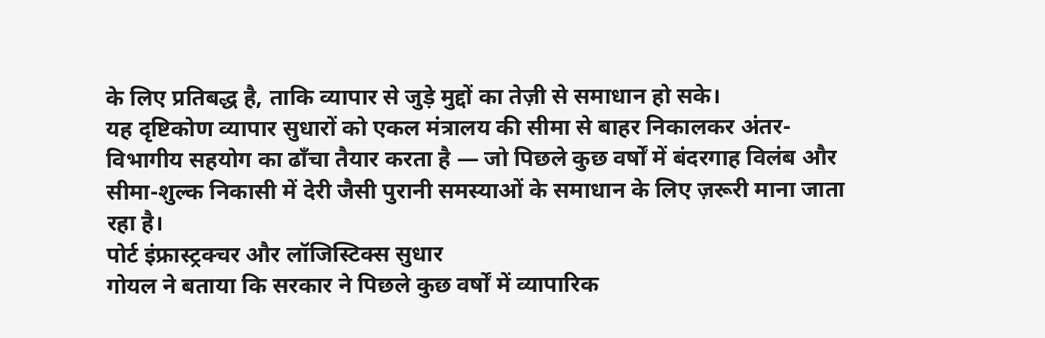के लिए प्रतिबद्ध है, ताकि व्यापार से जुड़े मुद्दों का तेज़ी से समाधान हो सके।
यह दृष्टिकोण व्यापार सुधारों को एकल मंत्रालय की सीमा से बाहर निकालकर अंतर-विभागीय सहयोग का ढाँचा तैयार करता है — जो पिछले कुछ वर्षों में बंदरगाह विलंब और सीमा-शुल्क निकासी में देरी जैसी पुरानी समस्याओं के समाधान के लिए ज़रूरी माना जाता रहा है।
पोर्ट इंफ्रास्ट्रक्चर और लॉजिस्टिक्स सुधार
गोयल ने बताया कि सरकार ने पिछले कुछ वर्षों में व्यापारिक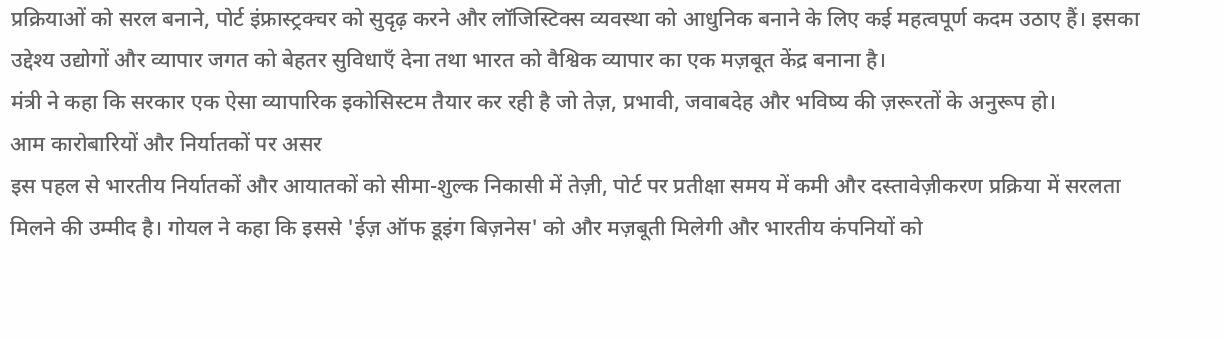प्रक्रियाओं को सरल बनाने, पोर्ट इंफ्रास्ट्रक्चर को सुदृढ़ करने और लॉजिस्टिक्स व्यवस्था को आधुनिक बनाने के लिए कई महत्वपूर्ण कदम उठाए हैं। इसका उद्देश्य उद्योगों और व्यापार जगत को बेहतर सुविधाएँ देना तथा भारत को वैश्विक व्यापार का एक मज़बूत केंद्र बनाना है।
मंत्री ने कहा कि सरकार एक ऐसा व्यापारिक इकोसिस्टम तैयार कर रही है जो तेज़, प्रभावी, जवाबदेह और भविष्य की ज़रूरतों के अनुरूप हो।
आम कारोबारियों और निर्यातकों पर असर
इस पहल से भारतीय निर्यातकों और आयातकों को सीमा-शुल्क निकासी में तेज़ी, पोर्ट पर प्रतीक्षा समय में कमी और दस्तावेज़ीकरण प्रक्रिया में सरलता मिलने की उम्मीद है। गोयल ने कहा कि इससे 'ईज़ ऑफ डूइंग बिज़नेस' को और मज़बूती मिलेगी और भारतीय कंपनियों को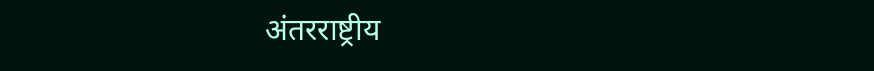अंतरराष्ट्रीय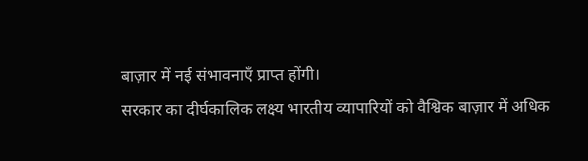बाज़ार में नई संभावनाएँ प्राप्त होंगी।
सरकार का दीर्घकालिक लक्ष्य भारतीय व्यापारियों को वैश्विक बाज़ार में अधिक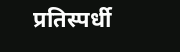प्रतिस्पर्धी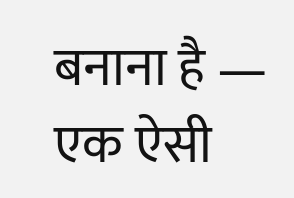बनाना है — एक ऐसी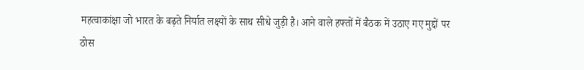महत्वाकांक्षा जो भारत के बढ़ते निर्यात लक्ष्यों के साथ सीधे जुड़ी है। आने वाले हफ्तों में बैठक में उठाए गए मुद्दों पर ठोस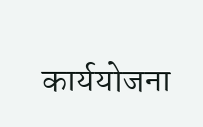कार्ययोजना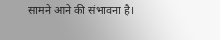सामने आने की संभावना है।